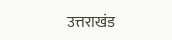उत्तराखंड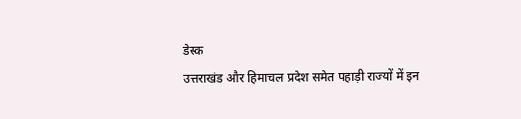डेस्क
उत्तराखंड और हिमाचल प्रदेश समेत पहाड़ी राज्यों में इन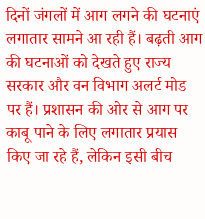दिनों जंगलों में आग लगने की घटनाएं लगातार सामने आ रही हैं। बढ़ती आग की घटनाओं को देखते हुए राज्य सरकार और वन विभाग अलर्ट मोड पर हैं। प्रशासन की ओर से आग पर काबू पाने के लिए लगातार प्रयास किए जा रहे हैं, लेकिन इसी बीच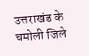उत्तराखंड के चमोली जिले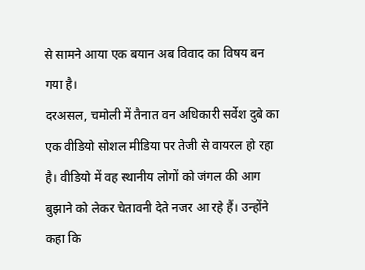से सामने आया एक बयान अब विवाद का विषय बन गया है।
दरअसल, चमोली में तैनात वन अधिकारी सर्वेश दुबे का एक वीडियो सोशल मीडिया पर तेजी से वायरल हो रहा है। वीडियो में वह स्थानीय लोगों को जंगल की आग बुझाने को लेकर चेतावनी देते नजर आ रहे हैं। उन्होंने कहा कि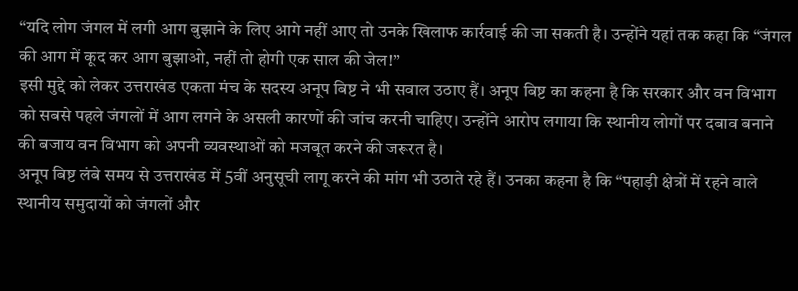“यदि लोग जंगल में लगी आग बुझाने के लिए आगे नहीं आए तो उनके खिलाफ कार्रवाई की जा सकती है। उन्होंने यहां तक कहा कि “जंगल की आग में कूद कर आग बुझाओ, नहीं तो होगी एक साल की जेल!”
इसी मुद्दे को लेकर उत्तराखंड एकता मंच के सदस्य अनूप बिष्ट ने भी सवाल उठाए हैं। अनूप बिष्ट का कहना है कि सरकार और वन विभाग को सबसे पहले जंगलों में आग लगने के असली कारणों की जांच करनी चाहिए। उन्होंने आरोप लगाया कि स्थानीय लोगों पर दबाव बनाने की बजाय वन विभाग को अपनी व्यवस्थाओं को मजबूत करने की जरूरत है।
अनूप बिष्ट लंबे समय से उत्तराखंड में 5वीं अनुसूची लागू करने की मांग भी उठाते रहे हैं। उनका कहना है कि “पहाड़ी क्षेत्रों में रहने वाले स्थानीय समुदायों को जंगलों और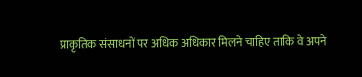प्राकृतिक संसाधनों पर अधिक अधिकार मिलने चाहिए ताकि वे अपने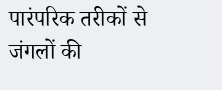पारंपरिक तरीकों से जंगलों की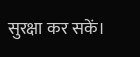सुरक्षा कर सकें।